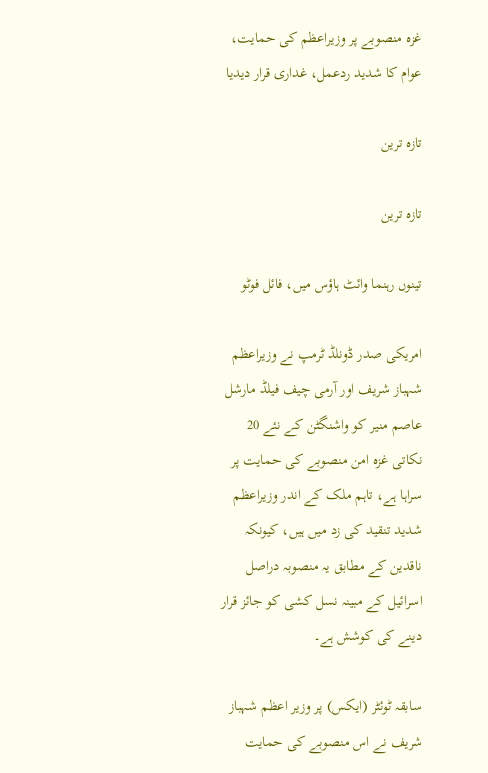غزہ منصوبے پر وزیراعظم کی حمایت، عوام کا شدید ردعمل، غداری قرار دیدیا

تازہ ترین

تازہ ترین

تینوں رہنما وائٹ ہاؤس میں، فائل فوٹو

امریکی صدر ڈونلڈ ٹرمپ نے وزیراعظم شہباز شریف اور آرمی چیف فیلڈ مارشل عاصم منیر کو واشنگٹن کے نئے 20 نکاتی غزہ امن منصوبے کی حمایت پر سراہا ہے، تاہم ملک کے اندر وزیراعظم شدید تنقید کی زد میں ہیں، کیونکہ ناقدین کے مطابق یہ منصوبہ دراصل اسرائیل کے مبینہ نسل کشی کو جائز قرار دینے کی کوشش ہے۔

سابقہ ٹوئٹر (ایکس) پر وزیر اعظم شہباز شریف نے اس منصوبے کی حمایت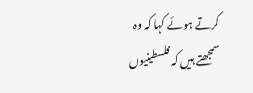کرتے ہوئے کہا کہ وہ سمجھتے ہیں کہ فلسطینیوں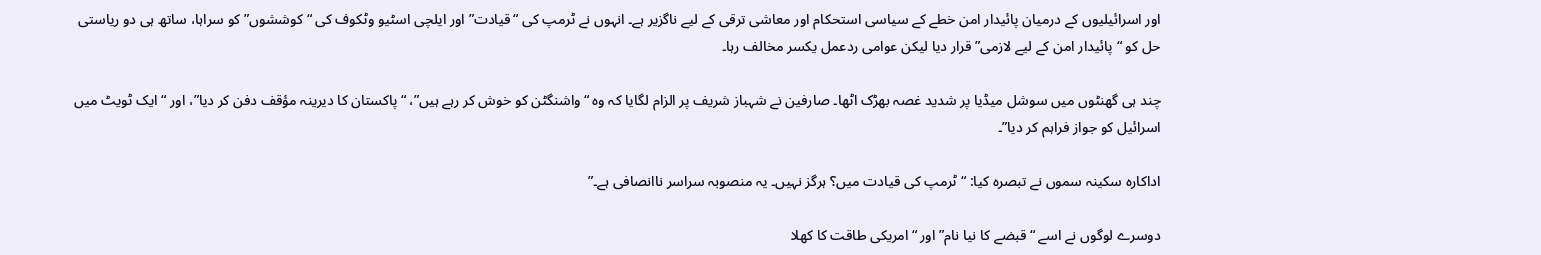اور اسرائیلیوں کے درمیان پائیدار امن خطے کے سیاسی استحکام اور معاشی ترقی کے لیے ناگزیر ہے۔ انہوں نے ٹرمپ کی “قیادت” اور ایلچی اسٹیو وٹکوف کی “کوششوں” کو سراہا، ساتھ ہی دو ریاستی حل کو “پائیدار امن کے لیے لازمی” قرار دیا لیکن عوامی ردعمل یکسر مخالف رہا۔

چند ہی گھنٹوں میں سوشل میڈیا پر شدید غصہ بھڑک اٹھا۔ صارفین نے شہباز شریف پر الزام لگایا کہ وہ “واشنگٹن کو خوش کر رہے ہیں”، “پاکستان کا دیرینہ مؤقف دفن کر دیا”، اور “ایک ٹویٹ میں اسرائیل کو جواز فراہم کر دیا”۔

اداکارہ سکینہ سموں نے تبصرہ کیا: “ٹرمپ کی قیادت میں؟ ہرگز نہیں۔ یہ منصوبہ سراسر ناانصافی ہے۔”

دوسرے لوگوں نے اسے “قبضے کا نیا نام” اور “امریکی طاقت کا کھلا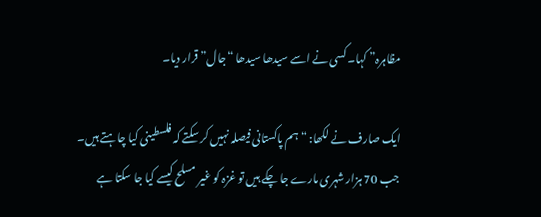مظاہرہ” کہا۔ کسی نے اسے سیدھا سیدھا “جال” قرار دیا۔

ایک صارف نے لکھا: “ہم پاکستانی فیصلہ نہیں کر سکتے کہ فلسطینی کیا چاہتے ہیں۔ جب 70 ہزار شہری مارے جا چکے ہیں تو غزہ کو غیر مسلح کیسے کیا جا سکتا ہے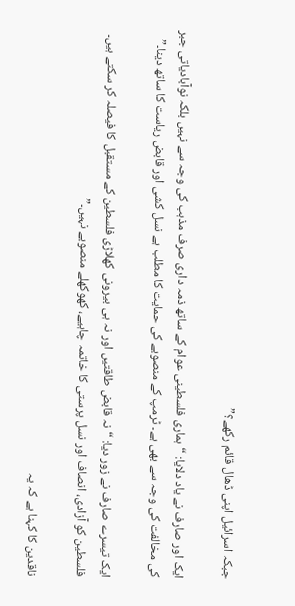جبکہ اسرائیل اپنی ڈھال قائم رکھے؟”

ایک اور صارف نے یاد دلایا: “ہماری فلسطینی عوام کے ساتھ ذمہ داری صرف مذہب کی وجہ سے نہیں بلکہ نوآبادیاتی جبر کی مخالفت کی وجہ سے بھی ہے۔ ٹرمپ کے منصوبے کی حمایت کا مطلب ہے نسل کشی اور قابض ریاست کا ساتھ دینا۔”

ایک تیسرے صارف نے زور دیا: “نہ قابض طاقتیں اور نہ ہی بیرونی کھلاڑی فلسطین کے مستقبل کا فیصلہ کر سکتے ہیں۔ فلسطین کو آزادی، انصاف اور نسل پرستی کا خاتمہ چاہیے، کھوکھلے منصوبے نہیں۔”

ناقدین کا کہنا ہے کہ یہ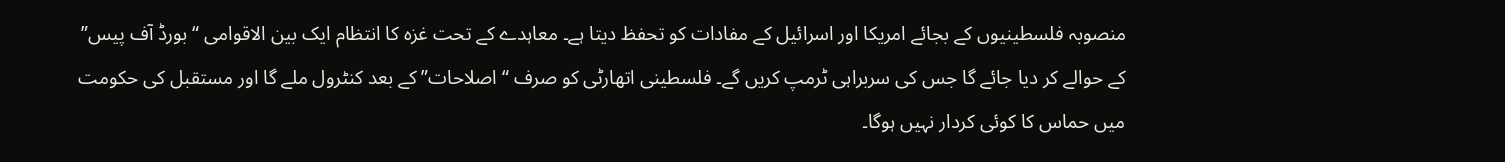منصوبہ فلسطینیوں کے بجائے امریکا اور اسرائیل کے مفادات کو تحفظ دیتا ہے۔ معاہدے کے تحت غزہ کا انتظام ایک بین الاقوامی “بورڈ آف پیس” کے حوالے کر دیا جائے گا جس کی سربراہی ٹرمپ کریں گے۔ فلسطینی اتھارٹی کو صرف “اصلاحات” کے بعد کنٹرول ملے گا اور مستقبل کی حکومت میں حماس کا کوئی کردار نہیں ہوگا۔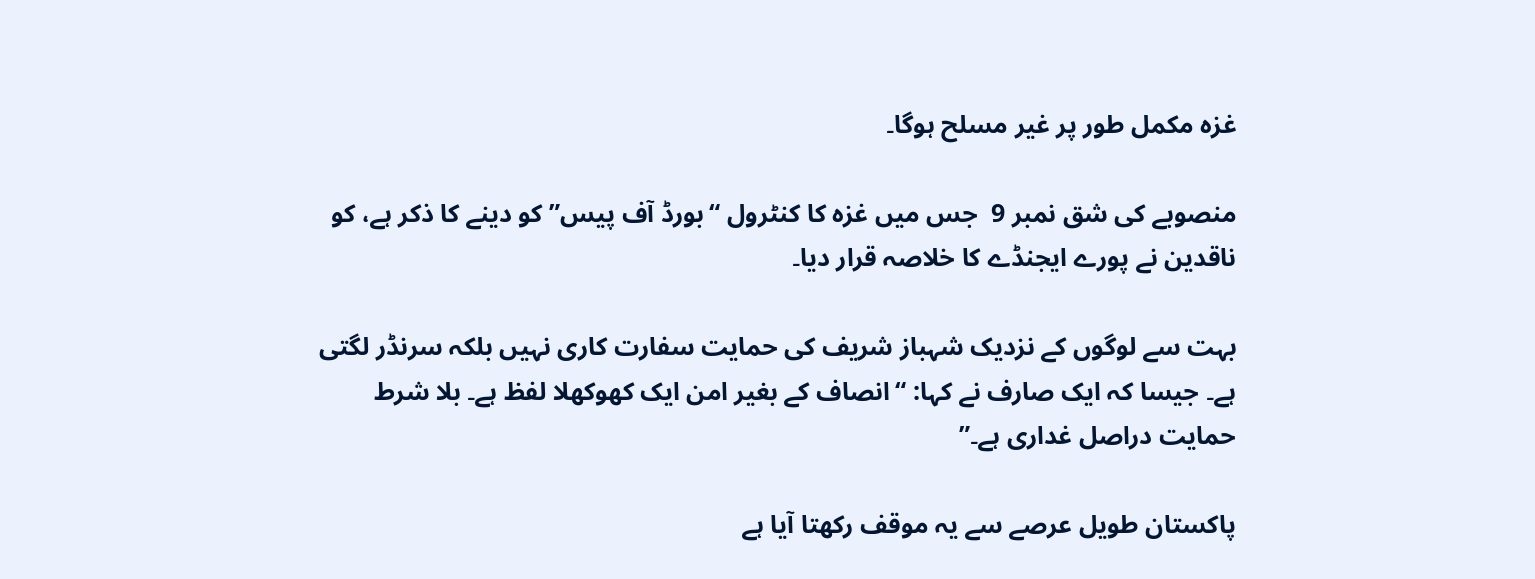غزہ مکمل طور پر غیر مسلح ہوگا۔

منصوبے کی شق نمبر 9  جس میں غزہ کا کنٹرول “بورڈ آف پیس” کو دینے کا ذکر ہے، کو ناقدین نے پورے ایجنڈے کا خلاصہ قرار دیا۔

بہت سے لوگوں کے نزدیک شہباز شریف کی حمایت سفارت کاری نہیں بلکہ سرنڈر لگتی ہے۔ جیسا کہ ایک صارف نے کہا: “انصاف کے بغیر امن ایک کھوکھلا لفظ ہے۔ بلا شرط حمایت دراصل غداری ہے۔”

پاکستان طویل عرصے سے یہ موقف رکھتا آیا ہے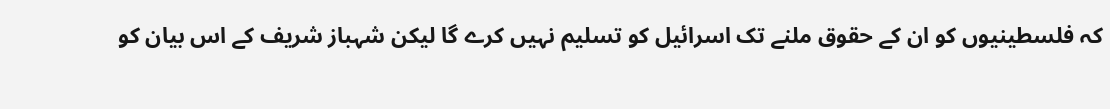کہ فلسطینیوں کو ان کے حقوق ملنے تک اسرائیل کو تسلیم نہیں کرے گا لیکن شہباز شریف کے اس بیان کو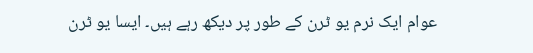عوام ایک نرم یو ٹرن کے طور پر دیکھ رہے ہیں۔ ایسا یو ٹرن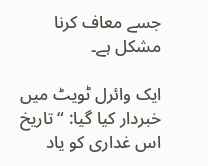جسے معاف کرنا مشکل ہے۔

ایک وائرل ٹویٹ میں خبردار کیا گیا: “تاریخ اس غداری کو یاد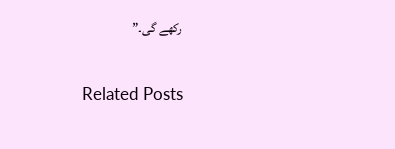رکھے گی۔”

Related Posts